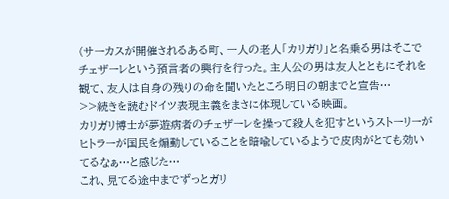(サーカスが開催されるある町、一人の老人「カリガリ」と名乗る男はそこでチェザーレという預言者の興行を行った。主人公の男は友人とともにそれを観て、友人は自身の残りの命を聞いたところ明日の朝までと宣告…
>>続きを読むドイツ表現主義をまさに体現している映画。
カリガリ博士が夢遊病者のチェザーレを操って殺人を犯すというストーリーがヒトラーが国民を煽動していることを暗喩しているようで皮肉がとても効いてるなぁ…と感じた…
これ、見てる途中までずっとガリ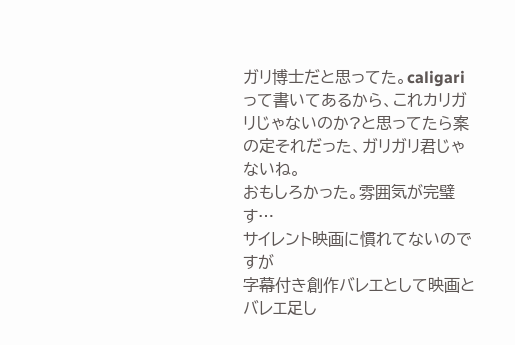ガリ博士だと思ってた。caligariって書いてあるから、これカリガリじゃないのか?と思ってたら案の定それだった、ガリガリ君じゃないね。
おもしろかった。雰囲気が完璧す…
サイレント映画に慣れてないのですが
字幕付き創作バレエとして映画とバレエ足し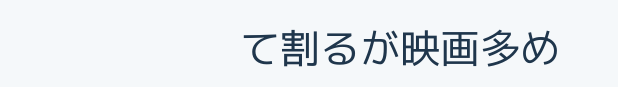て割るが映画多め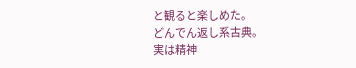と観ると楽しめた。
どんでん返し系古典。
実は精神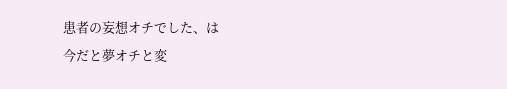患者の妄想オチでした、は
今だと夢オチと変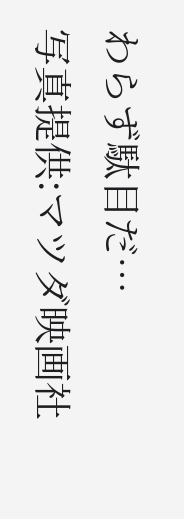わらず駄目だ…
写真提供:マツダ映画社